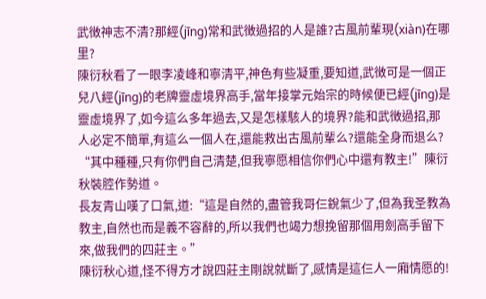武徴神志不清?那經(jīng)常和武徴過招的人是誰?古風前輩現(xiàn)在哪里?
陳衍秋看了一眼李凌峰和寧清平,神色有些凝重,要知道,武徴可是一個正兒八經(jīng)的老牌靈虛境界高手,當年接掌元始宗的時候便已經(jīng)是靈虛境界了,如今這么多年過去,又是怎樣駭人的境界?能和武徴過招,那人必定不簡單,有這么一個人在,還能救出古風前輩么?還能全身而退么?
“其中種種,只有你們自己清楚,但我寧愿相信你們心中還有教主!”陳衍秋裝腔作勢道。
長友青山嘆了口氣,道:“這是自然的,盡管我哥仨銳氣少了,但為我圣教為教主,自然也而是義不容辭的,所以我們也竭力想挽留那個用劍高手留下來,做我們的四莊主。”
陳衍秋心道,怪不得方才說四莊主剛說就斷了,感情是這仨人一廂情愿的!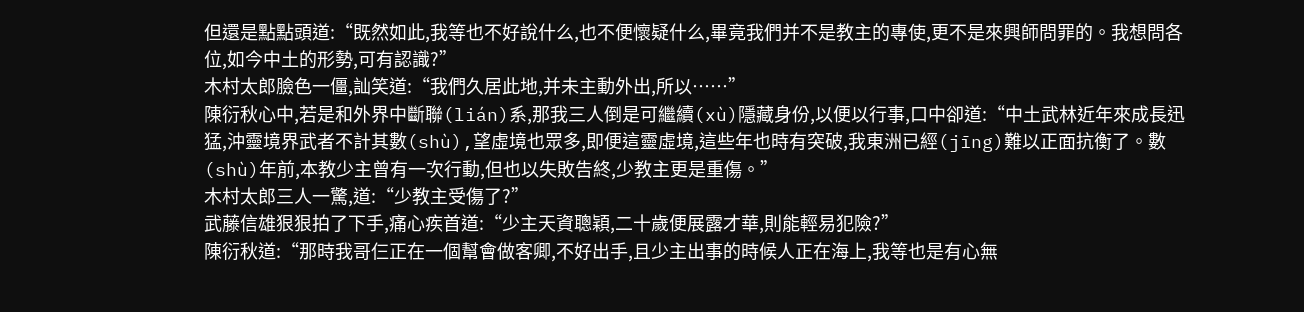但還是點點頭道:“既然如此,我等也不好說什么,也不便懷疑什么,畢竟我們并不是教主的專使,更不是來興師問罪的。我想問各位,如今中土的形勢,可有認識?”
木村太郎臉色一僵,訕笑道:“我們久居此地,并未主動外出,所以……”
陳衍秋心中,若是和外界中斷聯(lián)系,那我三人倒是可繼續(xù)隱藏身份,以便以行事,口中卻道:“中土武林近年來成長迅猛,沖靈境界武者不計其數(shù),望虛境也眾多,即便這靈虛境,這些年也時有突破,我東洲已經(jīng)難以正面抗衡了。數(shù)年前,本教少主曾有一次行動,但也以失敗告終,少教主更是重傷。”
木村太郎三人一驚,道:“少教主受傷了?”
武藤信雄狠狠拍了下手,痛心疾首道:“少主天資聰穎,二十歲便展露才華,則能輕易犯險?”
陳衍秋道:“那時我哥仨正在一個幫會做客卿,不好出手,且少主出事的時候人正在海上,我等也是有心無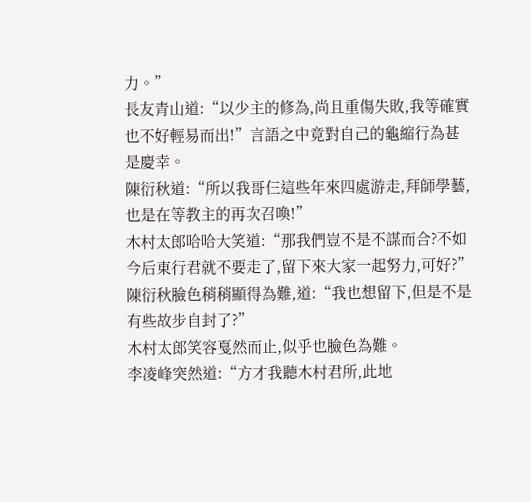力。”
長友青山道:“以少主的修為,尚且重傷失敗,我等確實也不好輕易而出!”言語之中竟對自己的龜縮行為甚是慶幸。
陳衍秋道:“所以我哥仨這些年來四處游走,拜師學藝,也是在等教主的再次召喚!”
木村太郎哈哈大笑道:“那我們豈不是不謀而合?不如今后東行君就不要走了,留下來大家一起努力,可好?”
陳衍秋臉色稍稍顯得為難,道:“我也想留下,但是不是有些故步自封了?”
木村太郎笑容戛然而止,似乎也臉色為難。
李凌峰突然道:“方才我聽木村君所,此地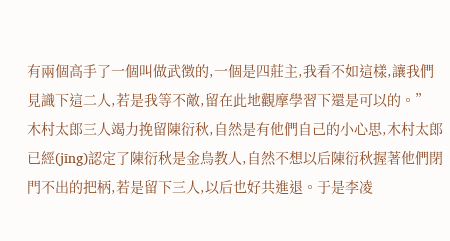有兩個高手了一個叫做武徴的,一個是四莊主,我看不如這樣,讓我們見識下這二人,若是我等不敵,留在此地觀摩學習下還是可以的。”
木村太郎三人竭力挽留陳衍秋,自然是有他們自己的小心思,木村太郎已經(jīng)認定了陳衍秋是金烏教人,自然不想以后陳衍秋握著他們閉門不出的把柄,若是留下三人,以后也好共進退。于是李凌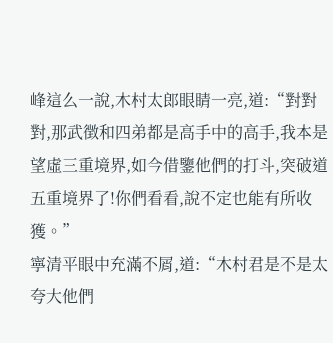峰這么一說,木村太郎眼睛一亮,道:“對對對,那武徴和四弟都是高手中的高手,我本是望虛三重境界,如今借鑒他們的打斗,突破道五重境界了!你們看看,說不定也能有所收獲。”
寧清平眼中充滿不屑,道:“木村君是不是太夸大他們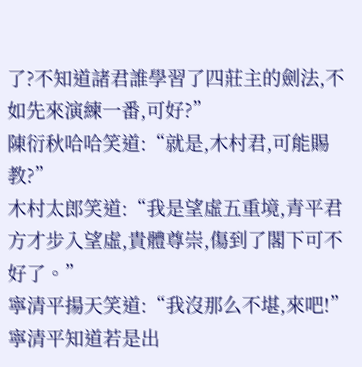了?不知道諸君誰學習了四莊主的劍法,不如先來演練一番,可好?”
陳衍秋哈哈笑道:“就是,木村君,可能賜教?”
木村太郎笑道:“我是望虛五重境,青平君方才步入望虛,貴體尊崇,傷到了閣下可不好了。”
寧清平揚天笑道:“我沒那么不堪,來吧!”寧清平知道若是出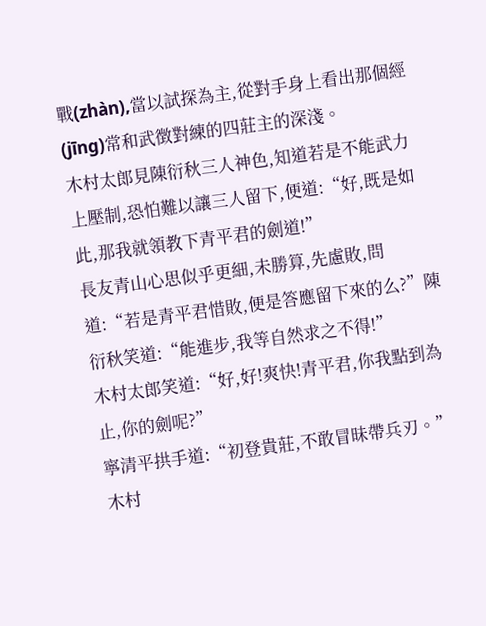戰(zhàn),當以試探為主,從對手身上看出那個經(jīng)常和武徴對練的四莊主的深淺。
木村太郎見陳衍秋三人神色,知道若是不能武力上壓制,恐怕難以讓三人留下,便道:“好,既是如此,那我就領教下青平君的劍道!”
長友青山心思似乎更細,未勝算,先慮敗,問道:“若是青平君惜敗,便是答應留下來的么?”陳衍秋笑道:“能進步,我等自然求之不得!”
木村太郎笑道:“好,好!爽快!青平君,你我點到為止,你的劍呢?”
寧清平拱手道:“初登貴莊,不敢冒昧帶兵刃。”
木村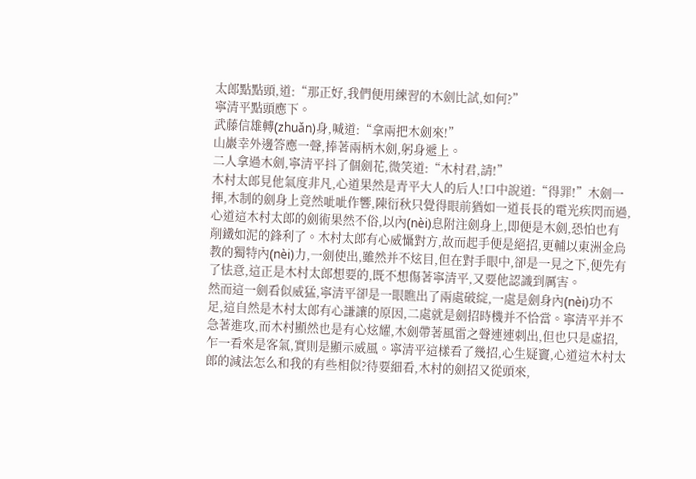太郎點點頭,道:“那正好,我們便用練習的木劍比試,如何?”
寧清平點頭應下。
武藤信雄轉(zhuǎn)身,喊道:“拿兩把木劍來!”
山巖幸外邊答應一聲,捧著兩柄木劍,躬身遞上。
二人拿過木劍,寧清平抖了個劍花,微笑道:“木村君,請!”
木村太郎見他氣度非凡,心道果然是青平大人的后人!口中說道:“得罪!”木劍一揮,木制的劍身上竟然呲呲作響,陳衍秋只覺得眼前猶如一道長長的電光疾閃而過,心道這木村太郎的劍術果然不俗,以內(nèi)息附注劍身上,即便是木劍,恐怕也有削鐵如泥的鋒利了。木村太郎有心威懾對方,故而起手便是絕招,更輔以東洲金烏教的獨特內(nèi)力,一劍使出,雖然并不炫目,但在對手眼中,卻是一見之下,便先有了怯意,這正是木村太郎想要的,既不想傷著寧清平,又要他認識到厲害。
然而這一劍看似威猛,寧清平卻是一眼瞧出了兩處破綻,一處是劍身內(nèi)功不足,這自然是木村太郎有心謙讓的原因,二處就是劍招時機并不恰當。寧清平并不急著進攻,而木村顯然也是有心炫耀,木劍帶著風雷之聲連連刺出,但也只是虛招,乍一看來是客氣,實則是顯示威風。寧清平這樣看了幾招,心生疑竇,心道這木村太郎的減法怎么和我的有些相似?待要細看,木村的劍招又從頭來,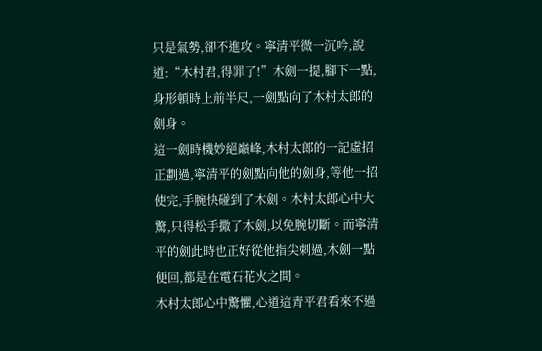只是氣勢,卻不進攻。寧清平微一沉吟,說道:“木村君,得罪了!”木劍一提,腳下一點,身形頓時上前半尺,一劍點向了木村太郎的劍身。
這一劍時機妙絕巔峰,木村太郎的一記虛招正劃過,寧清平的劍點向他的劍身,等他一招使完,手腕快碰到了木劍。木村太郎心中大驚,只得松手撒了木劍,以免腕切斷。而寧清平的劍此時也正好從他指尖刺過,木劍一點便回,都是在電石花火之間。
木村太郎心中驚懼,心道這青平君看來不過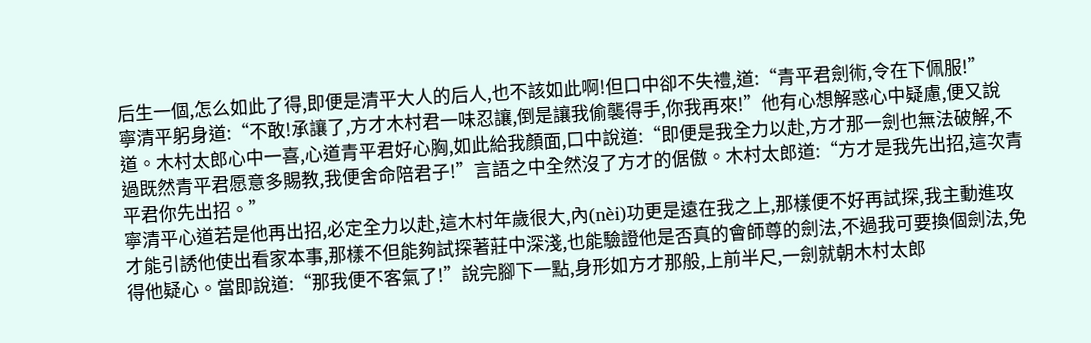后生一個,怎么如此了得,即便是清平大人的后人,也不該如此啊!但口中卻不失禮,道:“青平君劍術,令在下佩服!”
寧清平躬身道:“不敢!承讓了,方才木村君一味忍讓,倒是讓我偷襲得手,你我再來!”他有心想解惑心中疑慮,便又說道。木村太郎心中一喜,心道青平君好心胸,如此給我顏面,口中說道:“即便是我全力以赴,方才那一劍也無法破解,不過既然青平君愿意多賜教,我便舍命陪君子!”言語之中全然沒了方才的倨傲。木村太郎道:“方才是我先出招,這次青平君你先出招。”
寧清平心道若是他再出招,必定全力以赴,這木村年歲很大,內(nèi)功更是遠在我之上,那樣便不好再試探,我主動進攻才能引誘他使出看家本事,那樣不但能夠試探著莊中深淺,也能驗證他是否真的會師尊的劍法,不過我可要換個劍法,免得他疑心。當即說道:“那我便不客氣了!”說完腳下一點,身形如方才那般,上前半尺,一劍就朝木村太郎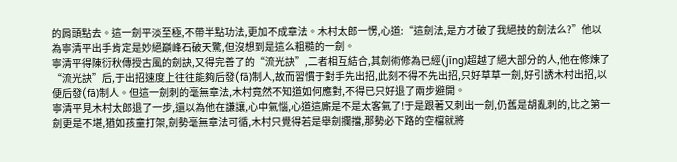的肩頭點去。這一劍平淡至極,不帶半點功法,更加不成章法。木村太郎一愣,心道:“這劍法,是方才破了我絕技的劍法么?”他以為寧清平出手肯定是妙絕巔峰石破天驚,但沒想到是這么粗糙的一劍。
寧清平得陳衍秋傳授古風的劍訣,又得完善了的“流光訣”,二者相互結合,其劍術修為已經(jīng)超越了絕大部分的人,他在修煉了“流光訣”后,于出招速度上往往能夠后發(fā)制人,故而習慣于對手先出招,此刻不得不先出招,只好草草一劍,好引誘木村出招,以便后發(fā)制人。但這一劍刺的毫無章法,木村竟然不知道如何應對,不得已只好退了兩步避開。
寧清平見木村太郎退了一步,還以為他在謙讓,心中氣惱,心道這廝是不是太客氣了!于是跟著又刺出一劍,仍舊是胡亂刺的,比之第一劍更是不堪,猶如孩童打架,劍勢毫無章法可循,木村只覺得若是舉劍攔擋,那勢必下路的空檔就將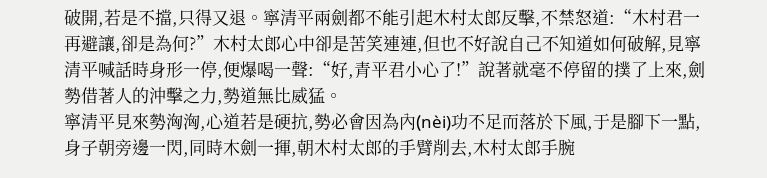破開,若是不擋,只得又退。寧清平兩劍都不能引起木村太郎反擊,不禁怒道:“木村君一再避讓,卻是為何?”木村太郎心中卻是苦笑連連,但也不好說自己不知道如何破解,見寧清平喊話時身形一停,便爆喝一聲:“好,青平君小心了!”說著就毫不停留的撲了上來,劍勢借著人的沖擊之力,勢道無比威猛。
寧清平見來勢洶洶,心道若是硬抗,勢必會因為內(nèi)功不足而落於下風,于是腳下一點,身子朝旁邊一閃,同時木劍一揮,朝木村太郎的手臂削去,木村太郎手腕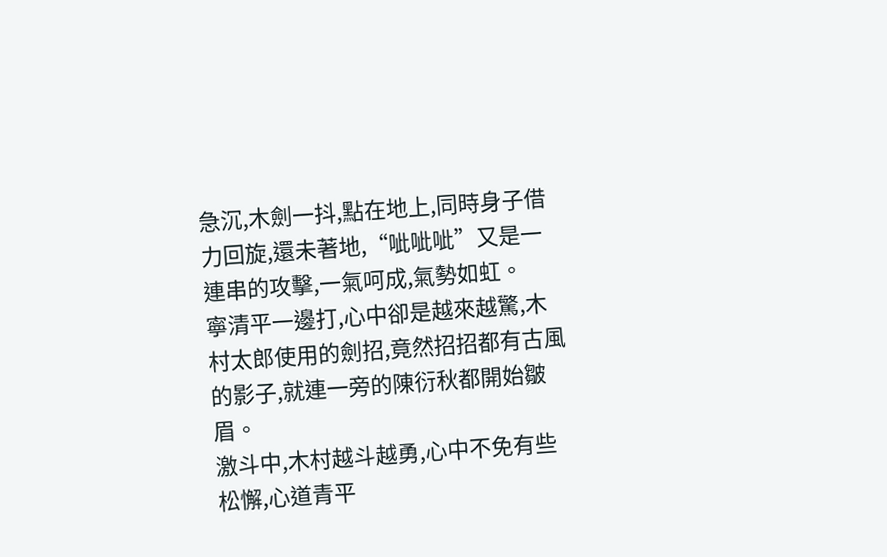急沉,木劍一抖,點在地上,同時身子借力回旋,還未著地,“呲呲呲”又是一連串的攻擊,一氣呵成,氣勢如虹。
寧清平一邊打,心中卻是越來越驚,木村太郎使用的劍招,竟然招招都有古風的影子,就連一旁的陳衍秋都開始皺眉。
激斗中,木村越斗越勇,心中不免有些松懈,心道青平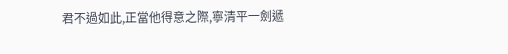君不過如此,正當他得意之際,寧清平一劍遞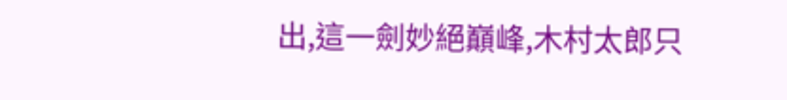出,這一劍妙絕巔峰,木村太郎只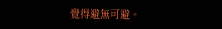覺得避無可避。